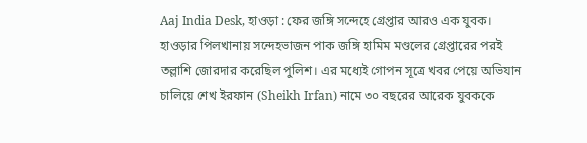Aaj India Desk, হাওড়া : ফের জঙ্গি সন্দেহে গ্রেপ্তার আরও এক যুবক। হাওড়ার পিলখানায় সন্দেহভাজন পাক জঙ্গি হামিম মণ্ডলের গ্রেপ্তারের পরই তল্লাশি জোরদার করেছিল পুলিশ। এর মধ্যেই গোপন সূত্রে খবর পেয়ে অভিযান চালিয়ে শেখ ইরফান (Sheikh Irfan) নামে ৩০ বছরের আরেক যুবককে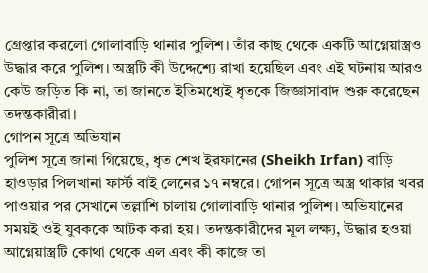গ্রেপ্তার করলো গোলাবাড়ি থানার পুলিশ। তাঁর কাছ থেকে একটি আগ্নেয়াস্ত্রও উদ্ধার করে পুলিশ। অস্ত্রটি কী উদ্দেশ্যে রাখা হয়েছিল এবং এই ঘটনায় আরও কেউ জড়িত কি না, তা জানতে ইতিমধ্যেই ধৃতকে জিজ্ঞাসাবাদ শুরু করেছেন তদন্তকারীরা।
গোপন সূত্রে অভিযান
পুলিশ সূত্রে জানা গিয়েছে, ধৃত শেখ ইরফানের (Sheikh Irfan) বাড়ি হাওড়ার পিলখানা ফার্স্ট বাই লেনের ১৭ নম্বরে। গোপন সূত্রে অস্ত্র থাকার খবর পাওয়ার পর সেখানে তল্লাশি চালায় গোলাবাড়ি থানার পুলিশ। অভিযানের সময়ই ওই যুবককে আটক করা হয়। তদন্তকারীদের মূল লক্ষ্য, উদ্ধার হওয়া আগ্নেয়াস্ত্রটি কোথা থেকে এল এবং কী কাজে তা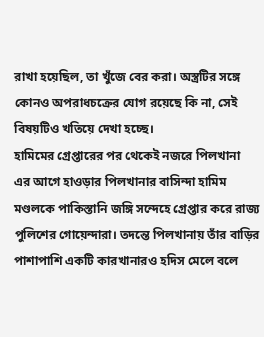রাখা হয়েছিল, তা খুঁজে বের করা। অস্ত্রটির সঙ্গে কোনও অপরাধচক্রের যোগ রয়েছে কি না, সেই বিষয়টিও খতিয়ে দেখা হচ্ছে।
হামিমের গ্রেপ্তারের পর থেকেই নজরে পিলখানা
এর আগে হাওড়ার পিলখানার বাসিন্দা হামিম মণ্ডলকে পাকিস্তানি জঙ্গি সন্দেহে গ্রেপ্তার করে রাজ্য পুলিশের গোয়েন্দারা। তদন্তে পিলখানায় তাঁর বাড়ির পাশাপাশি একটি কারখানারও হদিস মেলে বলে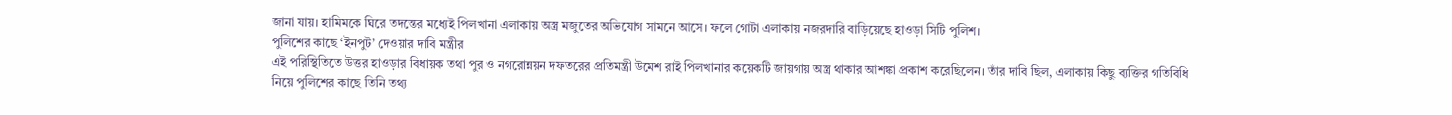জানা যায়। হামিমকে ঘিরে তদন্তের মধ্যেই পিলখানা এলাকায় অস্ত্র মজুতের অভিযোগ সামনে আসে। ফলে গোটা এলাকায় নজরদারি বাড়িয়েছে হাওড়া সিটি পুলিশ।
পুলিশের কাছে ‘ইনপুট’ দেওয়ার দাবি মন্ত্রীর
এই পরিস্থিতিতে উত্তর হাওড়ার বিধায়ক তথা পুর ও নগরোন্নয়ন দফতরের প্রতিমন্ত্রী উমেশ রাই পিলখানার কয়েকটি জায়গায় অস্ত্র থাকার আশঙ্কা প্রকাশ করেছিলেন। তাঁর দাবি ছিল, এলাকায় কিছু ব্যক্তির গতিবিধি নিয়ে পুলিশের কাছে তিনি তথ্য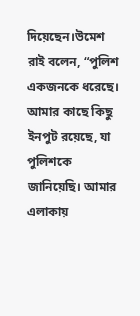দিয়েছেন।উমেশ রাই বলেন, “পুলিশ একজনকে ধরেছে। আমার কাছে কিছু ইনপুট রয়েছে, যা পুলিশকে জানিয়েছি। আমার এলাকায়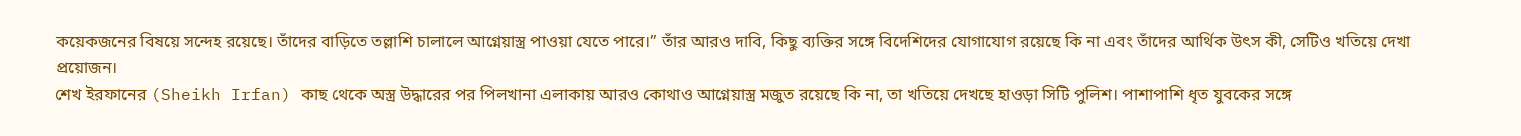কয়েকজনের বিষয়ে সন্দেহ রয়েছে। তাঁদের বাড়িতে তল্লাশি চালালে আগ্নেয়াস্ত্র পাওয়া যেতে পারে।” তাঁর আরও দাবি, কিছু ব্যক্তির সঙ্গে বিদেশিদের যোগাযোগ রয়েছে কি না এবং তাঁদের আর্থিক উৎস কী, সেটিও খতিয়ে দেখা প্রয়োজন।
শেখ ইরফানের (Sheikh Irfan) কাছ থেকে অস্ত্র উদ্ধারের পর পিলখানা এলাকায় আরও কোথাও আগ্নেয়াস্ত্র মজুত রয়েছে কি না, তা খতিয়ে দেখছে হাওড়া সিটি পুলিশ। পাশাপাশি ধৃত যুবকের সঙ্গে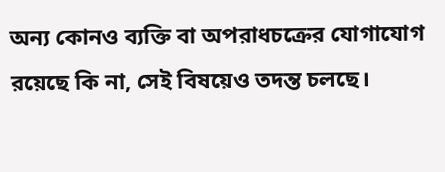অন্য কোনও ব্যক্তি বা অপরাধচক্রের যোগাযোগ রয়েছে কি না, সেই বিষয়েও তদন্ত চলছে।